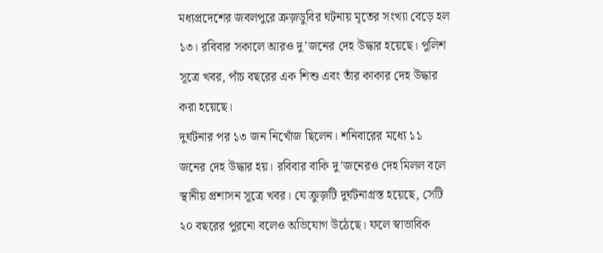মধ্যপ্রদেশের জবলপুরে ত্রুজ়ডুবির ঘটনায় মৃতের সংখ্যা বেড়ে হল ১৩। রবিবার সকালে আরও দু’জনের দেহ উদ্ধার হয়েছে। পুলিশ সূত্রে খবর, পাঁচ বছরের এক শিশু এবং তাঁর কাকার দেহ উদ্ধার করা হয়েছে।
দুর্ঘটনার পর ১৩ জন নিখোঁজ ছিলেন। শনিবারের মধ্যে ১১ জনের দেহ উদ্ধার হয়। রবিবার বাকি দু’জনেরও দেহ মিলল বলে স্থানীয় প্রশাসন সূত্রে খবর। যে ক্রুজ়টি দুর্ঘটনাগ্রস্ত হয়েছে, সেটি ২০ বছরের পুরনো বলেও অভিযোগ উঠেছে। ফলে স্বাভাবিক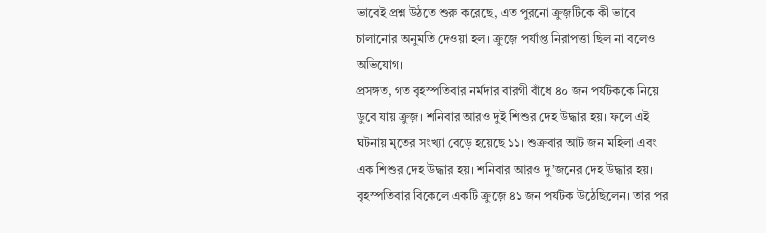ভাবেই প্রশ্ন উঠতে শুরু করেছে, এত পুরনো ক্রুজ়টিকে কী ভাবে চালানোর অনুমতি দেওয়া হল। ক্রুজ়ে পর্যাপ্ত নিরাপত্তা ছিল না বলেও অভিযোগ।
প্রসঙ্গত, গত বৃহস্পতিবার নর্মদার বারগী বাঁধে ৪০ জন পর্যটককে নিয়ে ডুবে যায় ক্রুজ়। শনিবার আরও দুই শিশুর দেহ উদ্ধার হয়। ফলে এই ঘটনায় মৃতের সংখ্যা বেড়ে হয়েছে ১১। শুক্রবার আট জন মহিলা এবং এক শিশুর দেহ উদ্ধার হয়। শনিবার আরও দু’জনের দেহ উদ্ধার হয়।
বৃহস্পতিবার বিকেলে একটি ক্রুজ়ে ৪১ জন পর্যটক উঠেছিলেন। তার পর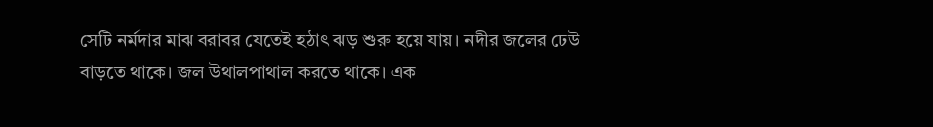সেটি নর্মদার মাঝ বরাবর যেতেই হঠাৎ ঝড় শুরু হয়ে যায়। নদীর জলের ঢেউ বাড়তে থাকে। জল উথালপাথাল করতে থাকে। এক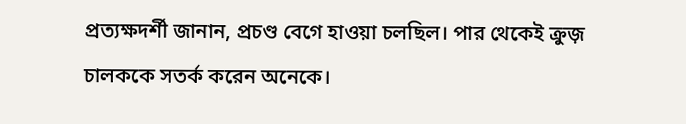প্রত্যক্ষদর্শী জানান, প্রচণ্ড বেগে হাওয়া চলছিল। পার থেকেই ক্রুজ় চালককে সতর্ক করেন অনেকে।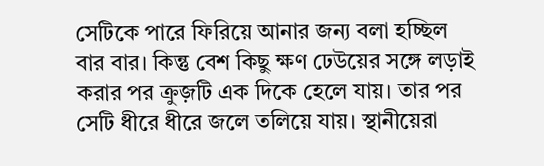সেটিকে পারে ফিরিয়ে আনার জন্য বলা হচ্ছিল বার বার। কিন্তু বেশ কিছু ক্ষণ ঢেউয়ের সঙ্গে লড়াই করার পর ক্রুজ়টি এক দিকে হেলে যায়। তার পর সেটি ধীরে ধীরে জলে তলিয়ে যায়। স্থানীয়েরা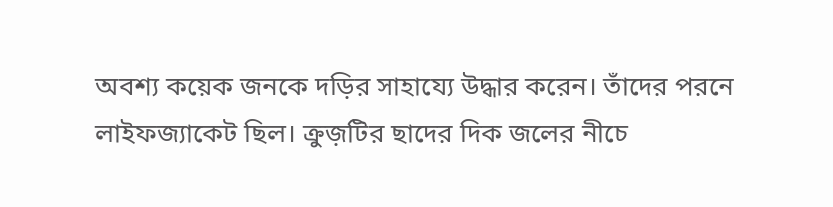অবশ্য কয়েক জনকে দড়ির সাহায্যে উদ্ধার করেন। তাঁদের পরনে লাইফজ্যাকেট ছিল। ক্রুজ়টির ছাদের দিক জলের নীচে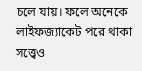চলে যায়। ফলে অনেকে লাইফজ্যাকেট পরে থাকা সত্ত্বেও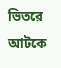ভিতরে আটকে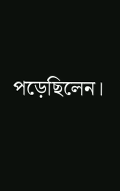পড়েছিলেন।